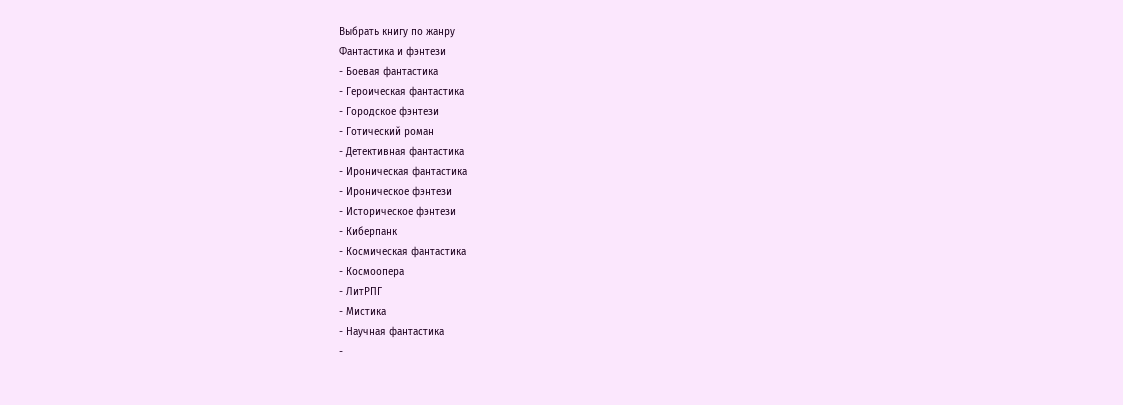Выбрать книгу по жанру
Фантастика и фэнтези
- Боевая фантастика
- Героическая фантастика
- Городское фэнтези
- Готический роман
- Детективная фантастика
- Ироническая фантастика
- Ироническое фэнтези
- Историческое фэнтези
- Киберпанк
- Космическая фантастика
- Космоопера
- ЛитРПГ
- Мистика
- Научная фантастика
-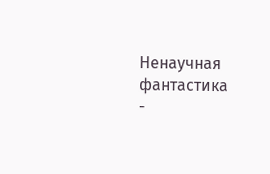Ненаучная фантастика
-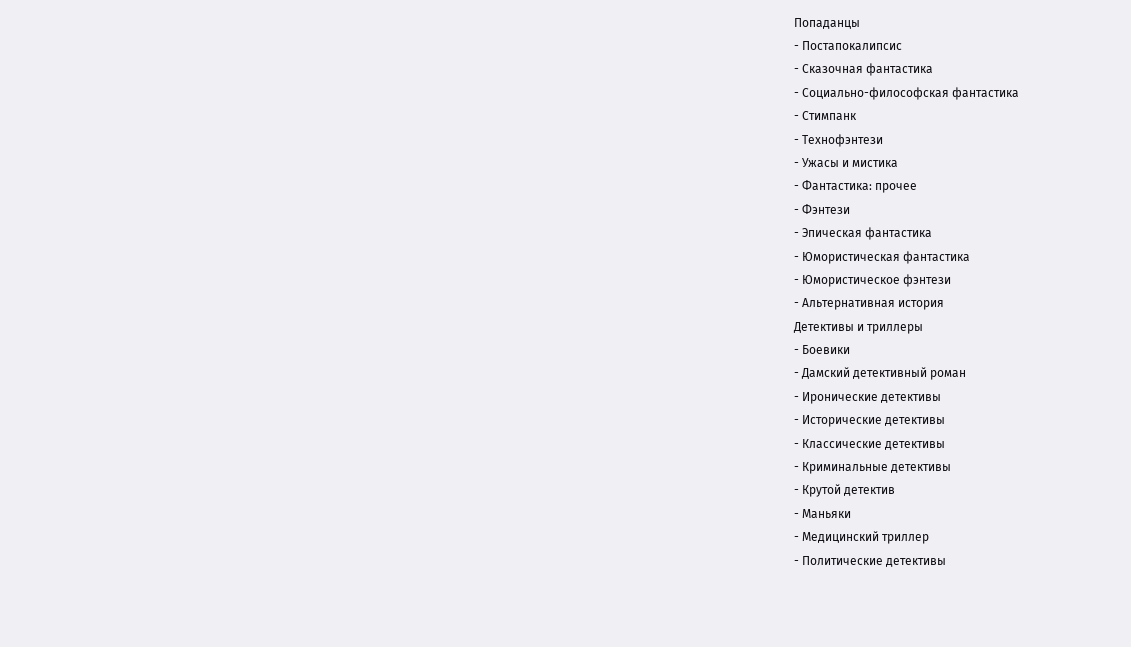Попаданцы
- Постапокалипсис
- Сказочная фантастика
- Социально-философская фантастика
- Стимпанк
- Технофэнтези
- Ужасы и мистика
- Фантастика: прочее
- Фэнтези
- Эпическая фантастика
- Юмористическая фантастика
- Юмористическое фэнтези
- Альтернативная история
Детективы и триллеры
- Боевики
- Дамский детективный роман
- Иронические детективы
- Исторические детективы
- Классические детективы
- Криминальные детективы
- Крутой детектив
- Маньяки
- Медицинский триллер
- Политические детективы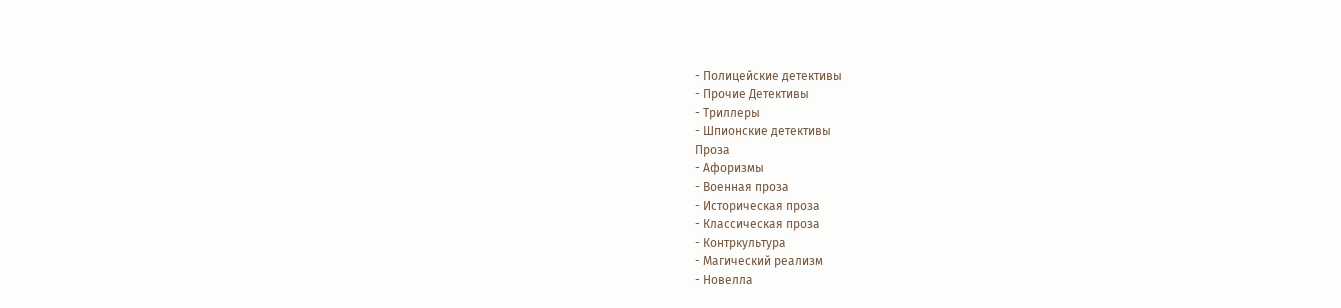- Полицейские детективы
- Прочие Детективы
- Триллеры
- Шпионские детективы
Проза
- Афоризмы
- Военная проза
- Историческая проза
- Классическая проза
- Контркультура
- Магический реализм
- Новелла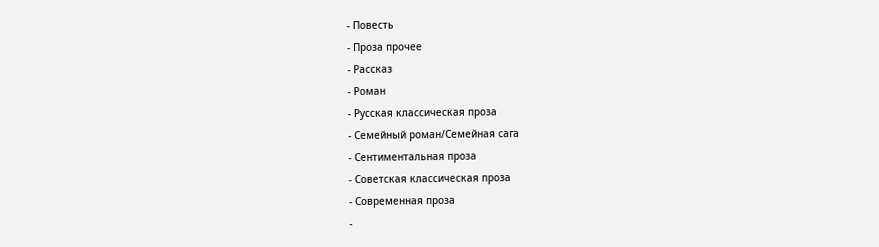- Повесть
- Проза прочее
- Рассказ
- Роман
- Русская классическая проза
- Семейный роман/Семейная сага
- Сентиментальная проза
- Советская классическая проза
- Современная проза
-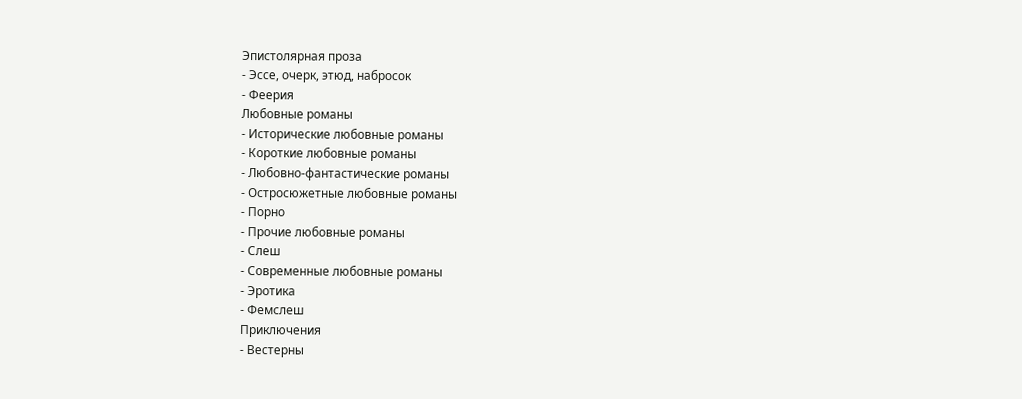Эпистолярная проза
- Эссе, очерк, этюд, набросок
- Феерия
Любовные романы
- Исторические любовные романы
- Короткие любовные романы
- Любовно-фантастические романы
- Остросюжетные любовные романы
- Порно
- Прочие любовные романы
- Слеш
- Современные любовные романы
- Эротика
- Фемслеш
Приключения
- Вестерны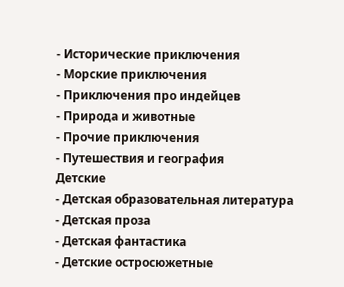- Исторические приключения
- Морские приключения
- Приключения про индейцев
- Природа и животные
- Прочие приключения
- Путешествия и география
Детские
- Детская образовательная литература
- Детская проза
- Детская фантастика
- Детские остросюжетные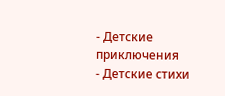- Детские приключения
- Детские стихи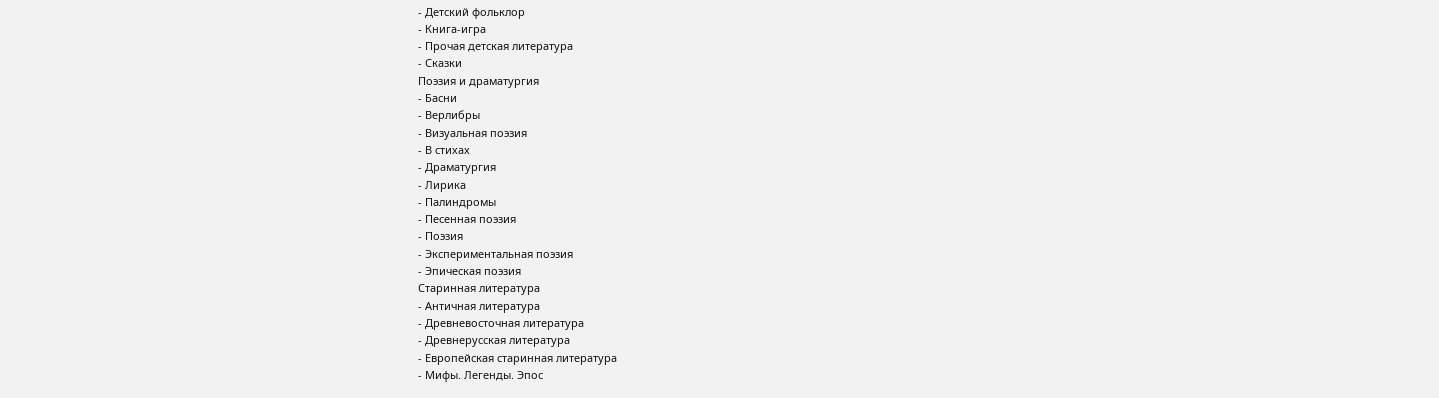- Детский фольклор
- Книга-игра
- Прочая детская литература
- Сказки
Поэзия и драматургия
- Басни
- Верлибры
- Визуальная поэзия
- В стихах
- Драматургия
- Лирика
- Палиндромы
- Песенная поэзия
- Поэзия
- Экспериментальная поэзия
- Эпическая поэзия
Старинная литература
- Античная литература
- Древневосточная литература
- Древнерусская литература
- Европейская старинная литература
- Мифы. Легенды. Эпос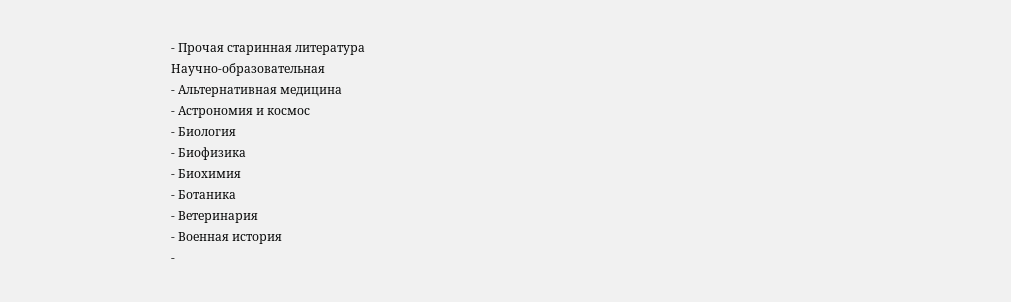- Прочая старинная литература
Научно-образовательная
- Альтернативная медицина
- Астрономия и космос
- Биология
- Биофизика
- Биохимия
- Ботаника
- Ветеринария
- Военная история
-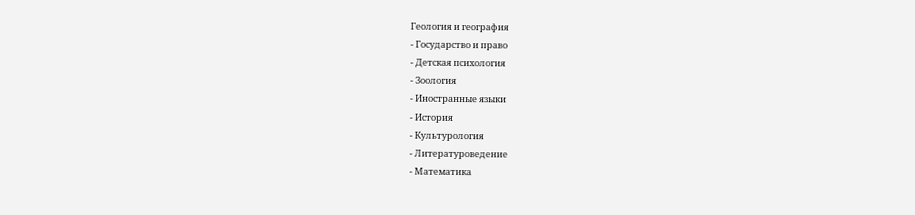Геология и география
- Государство и право
- Детская психология
- Зоология
- Иностранные языки
- История
- Культурология
- Литературоведение
- Математика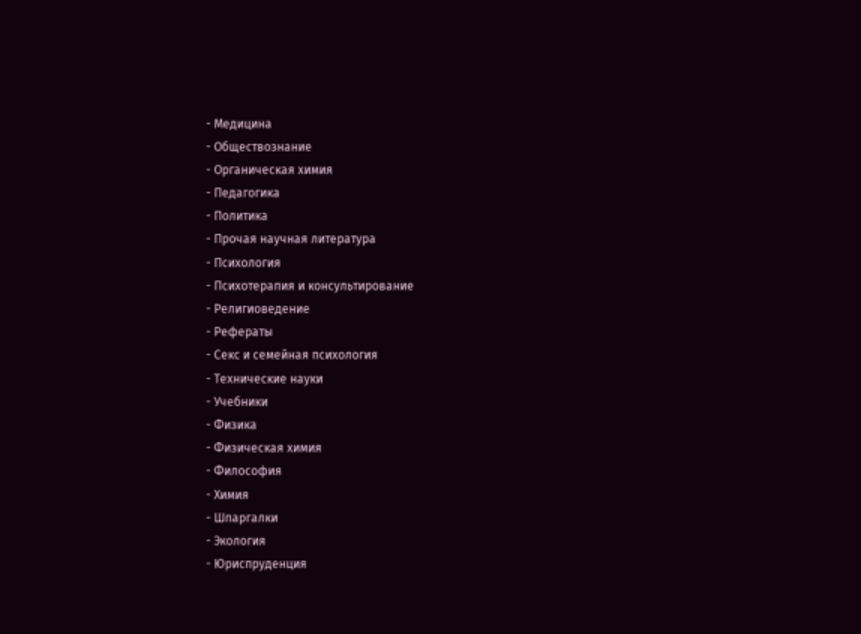- Медицина
- Обществознание
- Органическая химия
- Педагогика
- Политика
- Прочая научная литература
- Психология
- Психотерапия и консультирование
- Религиоведение
- Рефераты
- Секс и семейная психология
- Технические науки
- Учебники
- Физика
- Физическая химия
- Философия
- Химия
- Шпаргалки
- Экология
- Юриспруденция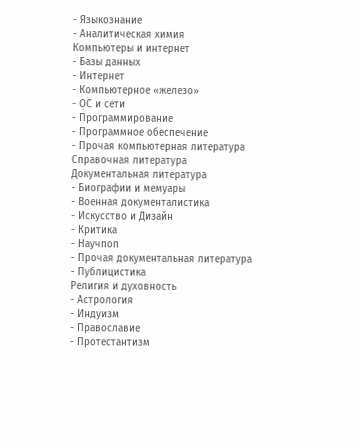- Языкознание
- Аналитическая химия
Компьютеры и интернет
- Базы данных
- Интернет
- Компьютерное «железо»
- ОС и сети
- Программирование
- Программное обеспечение
- Прочая компьютерная литература
Справочная литература
Документальная литература
- Биографии и мемуары
- Военная документалистика
- Искусство и Дизайн
- Критика
- Научпоп
- Прочая документальная литература
- Публицистика
Религия и духовность
- Астрология
- Индуизм
- Православие
- Протестантизм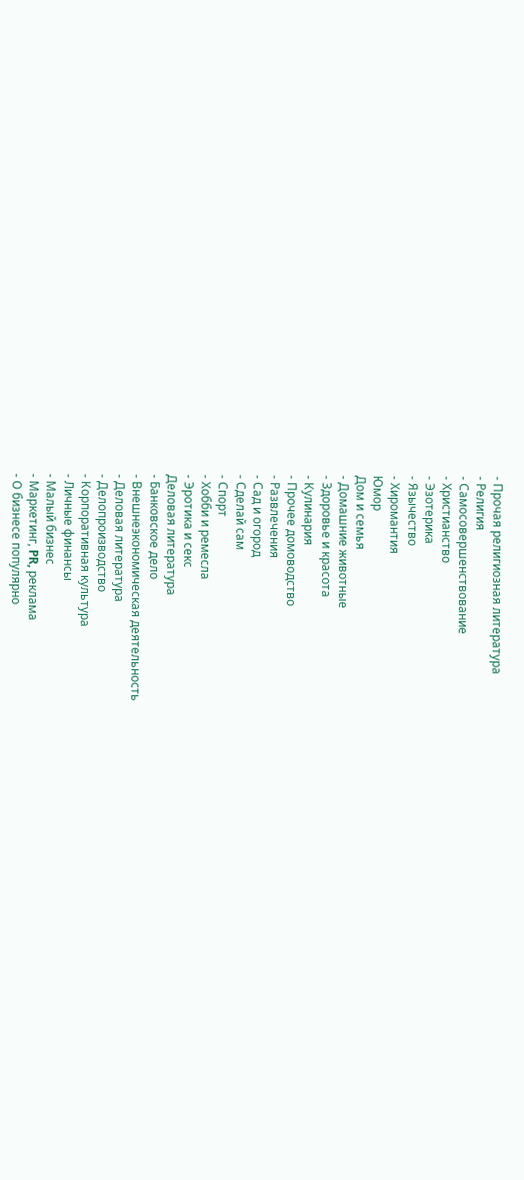- Прочая религиозная литература
- Религия
- Самосовершенствование
- Христианство
- Эзотерика
- Язычество
- Хиромантия
Юмор
Дом и семья
- Домашние животные
- Здоровье и красота
- Кулинария
- Прочее домоводство
- Развлечения
- Сад и огород
- Сделай сам
- Спорт
- Хобби и ремесла
- Эротика и секс
Деловая литература
- Банковское дело
- Внешнеэкономическая деятельность
- Деловая литература
- Делопроизводство
- Корпоративная культура
- Личные финансы
- Малый бизнес
- Маркетинг, PR, реклама
- О бизнесе популярно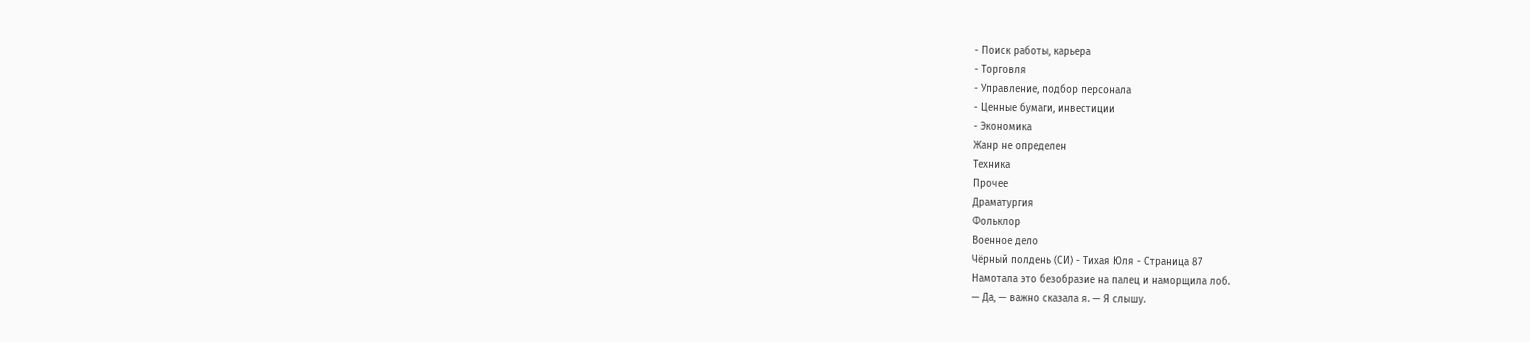- Поиск работы, карьера
- Торговля
- Управление, подбор персонала
- Ценные бумаги, инвестиции
- Экономика
Жанр не определен
Техника
Прочее
Драматургия
Фольклор
Военное дело
Чёрный полдень (СИ) - Тихая Юля - Страница 87
Намотала это безобразие на палец и наморщила лоб.
— Да, — важно сказала я. — Я слышу.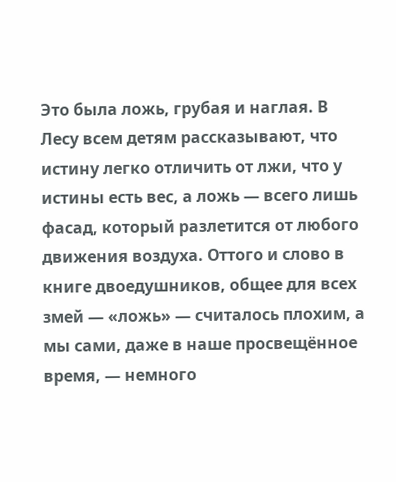Это была ложь, грубая и наглая. В Лесу всем детям рассказывают, что истину легко отличить от лжи, что у истины есть вес, а ложь — всего лишь фасад, который разлетится от любого движения воздуха. Оттого и слово в книге двоедушников, общее для всех змей — «ложь» — считалось плохим, а мы сами, даже в наше просвещённое время, — немного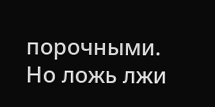порочными.
Но ложь лжи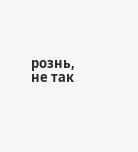рознь, не так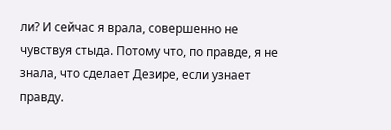ли? И сейчас я врала, совершенно не чувствуя стыда. Потому что, по правде, я не знала, что сделает Дезире, если узнает правду.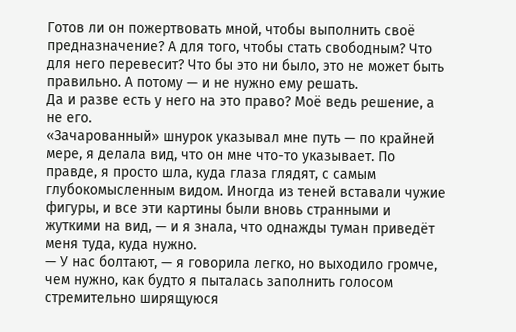Готов ли он пожертвовать мной, чтобы выполнить своё предназначение? А для того, чтобы стать свободным? Что для него перевесит? Что бы это ни было, это не может быть правильно. А потому — и не нужно ему решать.
Да и разве есть у него на это право? Моё ведь решение, а не его.
«Зачарованный» шнурок указывал мне путь — по крайней мере, я делала вид, что он мне что-то указывает. По правде, я просто шла, куда глаза глядят, с самым глубокомысленным видом. Иногда из теней вставали чужие фигуры, и все эти картины были вновь странными и жуткими на вид, — и я знала, что однажды туман приведёт меня туда, куда нужно.
— У нас болтают, — я говорила легко, но выходило громче, чем нужно, как будто я пыталась заполнить голосом стремительно ширящуюся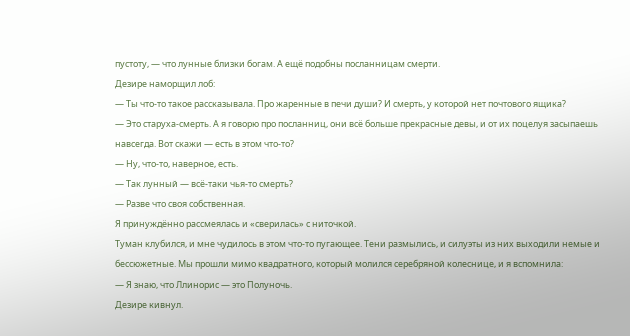пустоту, — что лунные близки богам. А ещё подобны посланницам смерти.
Дезире наморщил лоб:
— Ты что-то такое рассказывала. Про жаренные в печи души? И смерть, у которой нет почтового ящика?
— Это старуха-смерть. А я говорю про посланниц, они всё больше прекрасные девы, и от их поцелуя засыпаешь навсегда. Вот скажи — есть в этом что-то?
— Ну, что-то, наверное, есть.
— Так лунный — всё-таки чья-то смерть?
— Разве что своя собственная.
Я принуждённо рассмеялась и «сверилась» с ниточкой.
Туман клубился, и мне чудилось в этом что-то пугающее. Тени размылись, и силуэты из них выходили немые и бессюжетные. Мы прошли мимо квадратного, который молился серебряной колеснице, и я вспомнила:
— Я знаю, что Ллинорис — это Полуночь.
Дезире кивнул.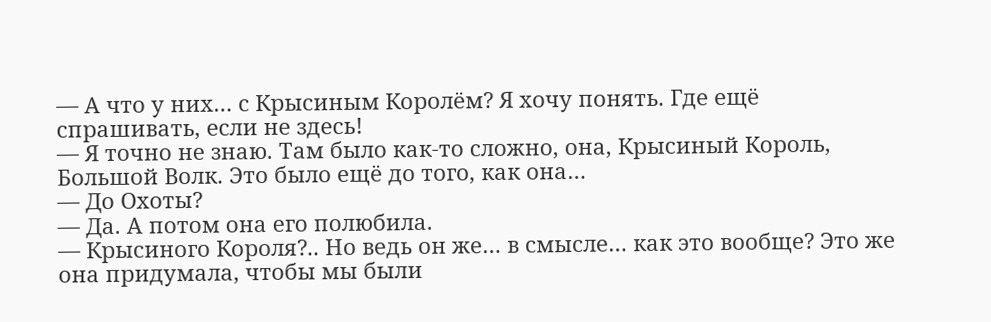— А что у них… с Крысиным Королём? Я хочу понять. Где ещё спрашивать, если не здесь!
— Я точно не знаю. Там было как-то сложно, она, Крысиный Король, Большой Волк. Это было ещё до того, как она…
— До Охоты?
— Да. А потом она его полюбила.
— Крысиного Короля?.. Но ведь он же… в смысле… как это вообще? Это же она придумала, чтобы мы были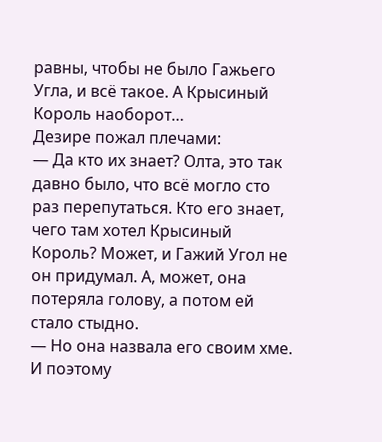равны, чтобы не было Гажьего Угла, и всё такое. А Крысиный Король наоборот…
Дезире пожал плечами:
— Да кто их знает? Олта, это так давно было, что всё могло сто раз перепутаться. Кто его знает, чего там хотел Крысиный Король? Может, и Гажий Угол не он придумал. А, может, она потеряла голову, а потом ей стало стыдно.
— Но она назвала его своим хме. И поэтому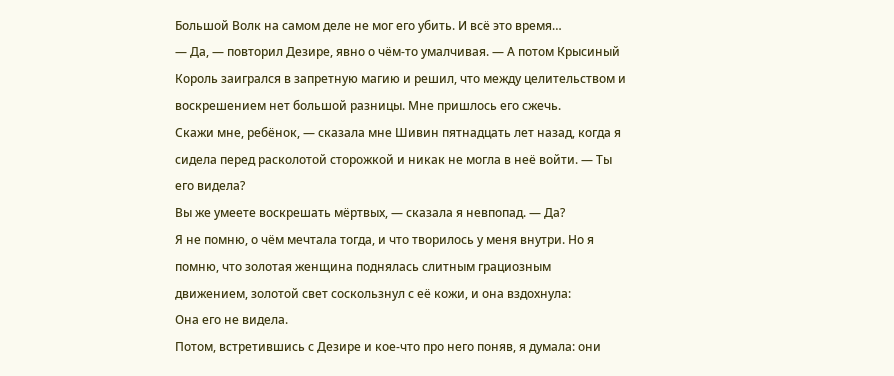Большой Волк на самом деле не мог его убить. И всё это время…
— Да, — повторил Дезире, явно о чём-то умалчивая. — А потом Крысиный Король заигрался в запретную магию и решил, что между целительством и воскрешением нет большой разницы. Мне пришлось его сжечь.
Скажи мне, ребёнок, — сказала мне Шивин пятнадцать лет назад, когда я сидела перед расколотой сторожкой и никак не могла в неё войти. — Ты его видела?
Вы же умеете воскрешать мёртвых, — сказала я невпопад. — Да?
Я не помню, о чём мечтала тогда, и что творилось у меня внутри. Но я помню, что золотая женщина поднялась слитным грациозным движением, золотой свет соскользнул с её кожи, и она вздохнула:
Она его не видела.
Потом, встретившись с Дезире и кое-что про него поняв, я думала: они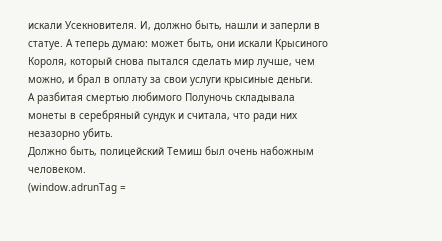искали Усекновителя. И, должно быть, нашли и заперли в статуе. А теперь думаю: может быть, они искали Крысиного Короля, который снова пытался сделать мир лучше, чем можно, и брал в оплату за свои услуги крысиные деньги.
А разбитая смертью любимого Полуночь складывала монеты в серебряный сундук и считала, что ради них незазорно убить.
Должно быть, полицейский Темиш был очень набожным человеком.
(window.adrunTag =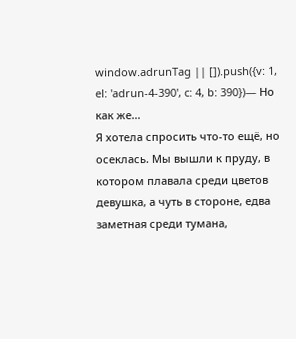window.adrunTag || []).push({v: 1, el: 'adrun-4-390', c: 4, b: 390})— Но как же…
Я хотела спросить что-то ещё, но осеклась. Мы вышли к пруду, в котором плавала среди цветов девушка, а чуть в стороне, едва заметная среди тумана,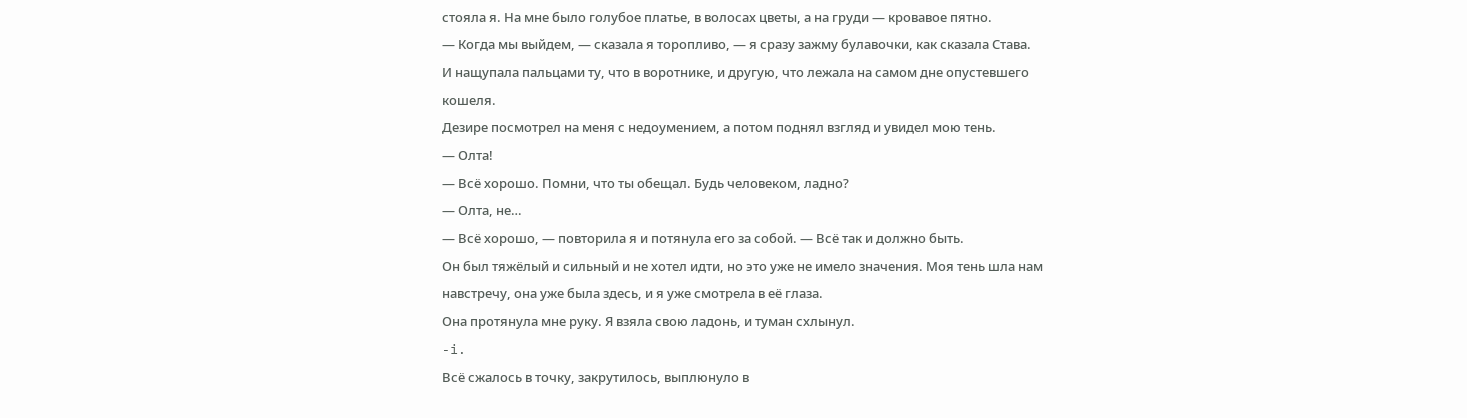стояла я. На мне было голубое платье, в волосах цветы, а на груди — кровавое пятно.
— Когда мы выйдем, — сказала я торопливо, — я сразу зажму булавочки, как сказала Става.
И нащупала пальцами ту, что в воротнике, и другую, что лежала на самом дне опустевшего кошеля.
Дезире посмотрел на меня с недоумением, а потом поднял взгляд и увидел мою тень.
— Олта!
— Всё хорошо. Помни, что ты обещал. Будь человеком, ладно?
— Олта, не…
— Всё хорошо, — повторила я и потянула его за собой. — Всё так и должно быть.
Он был тяжёлый и сильный и не хотел идти, но это уже не имело значения. Моя тень шла нам навстречу, она уже была здесь, и я уже смотрела в её глаза.
Она протянула мне руку. Я взяла свою ладонь, и туман схлынул.
-i.
Всё сжалось в точку, закрутилось, выплюнуло в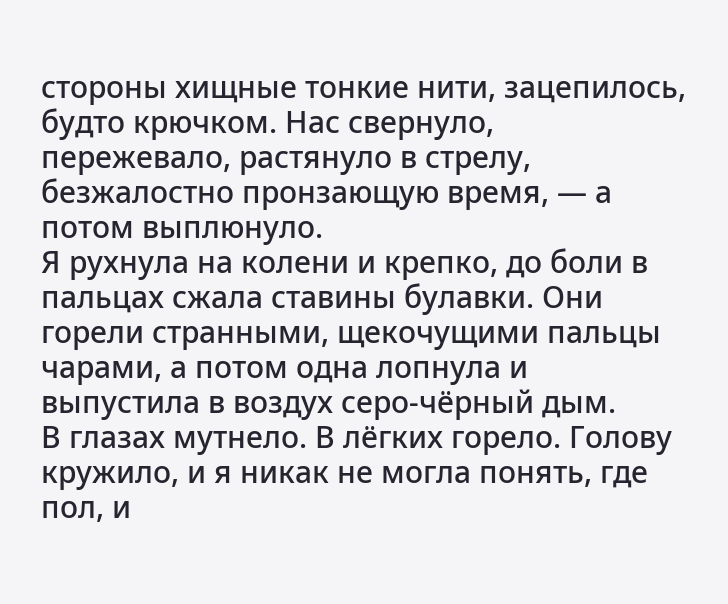стороны хищные тонкие нити, зацепилось, будто крючком. Нас свернуло, пережевало, растянуло в стрелу, безжалостно пронзающую время, — а потом выплюнуло.
Я рухнула на колени и крепко, до боли в пальцах сжала ставины булавки. Они горели странными, щекочущими пальцы чарами, а потом одна лопнула и выпустила в воздух серо-чёрный дым.
В глазах мутнело. В лёгких горело. Голову кружило, и я никак не могла понять, где пол, и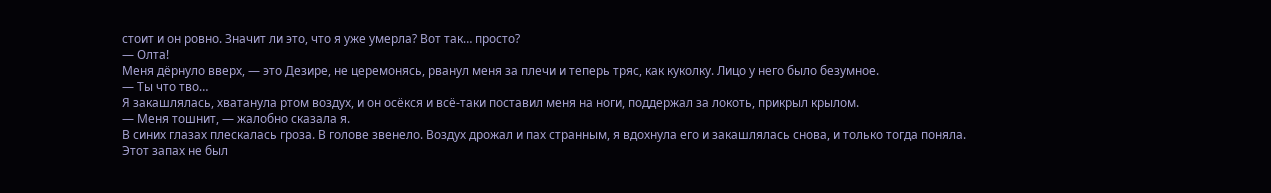стоит и он ровно. Значит ли это, что я уже умерла? Вот так… просто?
— Олта!
Меня дёрнуло вверх, — это Дезире, не церемонясь, рванул меня за плечи и теперь тряс, как куколку. Лицо у него было безумное.
— Ты что тво…
Я закашлялась, хватанула ртом воздух, и он осёкся и всё-таки поставил меня на ноги, поддержал за локоть, прикрыл крылом.
— Меня тошнит, — жалобно сказала я.
В синих глазах плескалась гроза. В голове звенело. Воздух дрожал и пах странным, я вдохнула его и закашлялась снова, и только тогда поняла.
Этот запах не был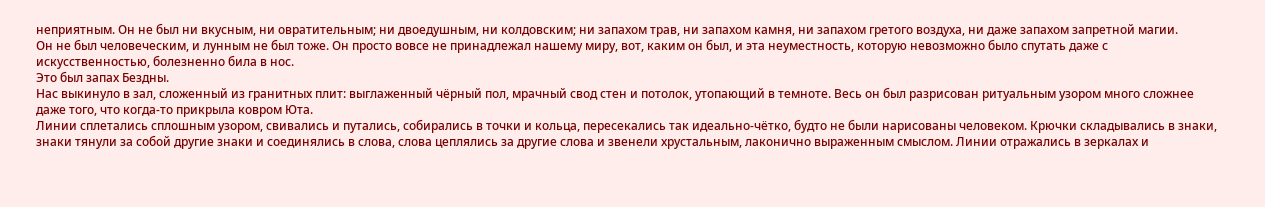неприятным. Он не был ни вкусным, ни овратительным; ни двоедушным, ни колдовским; ни запахом трав, ни запахом камня, ни запахом гретого воздуха, ни даже запахом запретной магии.
Он не был человеческим, и лунным не был тоже. Он просто вовсе не принадлежал нашему миру, вот, каким он был, и эта неуместность, которую невозможно было спутать даже с искусственностью, болезненно била в нос.
Это был запах Бездны.
Нас выкинуло в зал, сложенный из гранитных плит: выглаженный чёрный пол, мрачный свод стен и потолок, утопающий в темноте. Весь он был разрисован ритуальным узором много сложнее даже того, что когда-то прикрыла ковром Юта.
Линии сплетались сплошным узором, свивались и путались, собирались в точки и кольца, пересекались так идеально-чётко, будто не были нарисованы человеком. Крючки складывались в знаки, знаки тянули за собой другие знаки и соединялись в слова, слова цеплялись за другие слова и звенели хрустальным, лаконично выраженным смыслом. Линии отражались в зеркалах и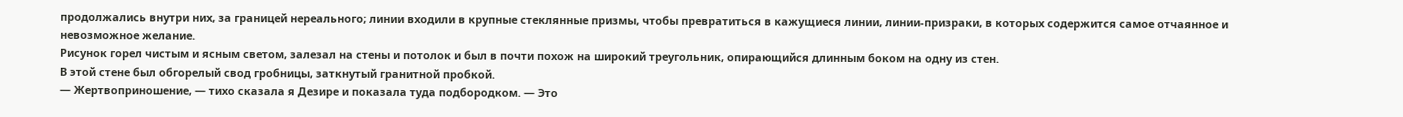продолжались внутри них, за границей нереального; линии входили в крупные стеклянные призмы, чтобы превратиться в кажущиеся линии, линии-призраки, в которых содержится самое отчаянное и невозможное желание.
Рисунок горел чистым и ясным светом, залезал на стены и потолок и был в почти похож на широкий треугольник, опирающийся длинным боком на одну из стен.
В этой стене был обгорелый свод гробницы, заткнутый гранитной пробкой.
— Жертвоприношение, — тихо сказала я Дезире и показала туда подбородком. — Это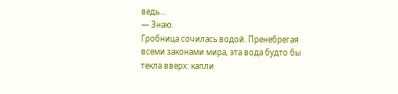ведь…
— Знаю.
Гробница сочилась водой. Пренебрегая всеми законами мира, эта вода будто бы текла вверх: капли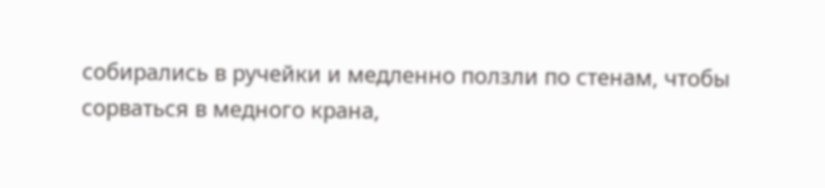собирались в ручейки и медленно ползли по стенам, чтобы сорваться в медного крана,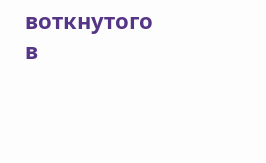воткнутого в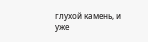глухой камень, и уже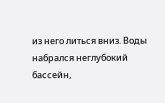из него литься вниз. Воды набрался неглубокий бассейн,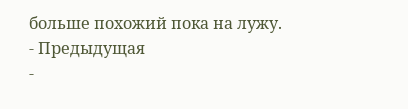больше похожий пока на лужу.
- Предыдущая
-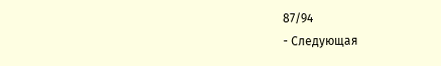87/94
- Следующая